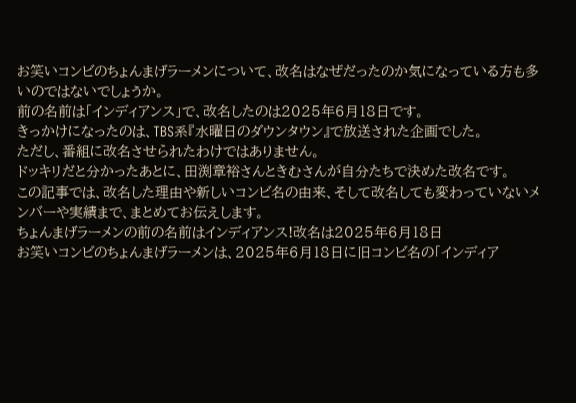お笑いコンビのちょんまげラーメンについて、改名はなぜだったのか気になっている方も多いのではないでしょうか。
前の名前は「インディアンス」で、改名したのは2025年6月18日です。
きっかけになったのは、TBS系『水曜日のダウンタウン』で放送された企画でした。
ただし、番組に改名させられたわけではありません。
ドッキリだと分かったあとに、田渕章裕さんときむさんが自分たちで決めた改名です。
この記事では、改名した理由や新しいコンビ名の由来、そして改名しても変わっていないメンバーや実績まで、まとめてお伝えします。
ちょんまげラーメンの前の名前はインディアンス!改名は2025年6月18日
お笑いコンビのちょんまげラーメンは、2025年6月18日に旧コンビ名の「インディア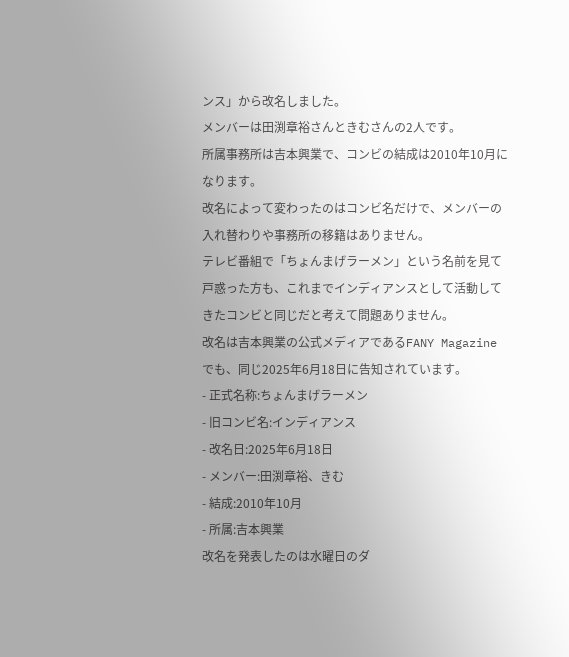ンス」から改名しました。
メンバーは田渕章裕さんときむさんの2人です。
所属事務所は吉本興業で、コンビの結成は2010年10月になります。
改名によって変わったのはコンビ名だけで、メンバーの入れ替わりや事務所の移籍はありません。
テレビ番組で「ちょんまげラーメン」という名前を見て戸惑った方も、これまでインディアンスとして活動してきたコンビと同じだと考えて問題ありません。
改名は吉本興業の公式メディアであるFANY Magazineでも、同じ2025年6月18日に告知されています。
- 正式名称:ちょんまげラーメン
- 旧コンビ名:インディアンス
- 改名日:2025年6月18日
- メンバー:田渕章裕、きむ
- 結成:2010年10月
- 所属:吉本興業
改名を発表したのは水曜日のダ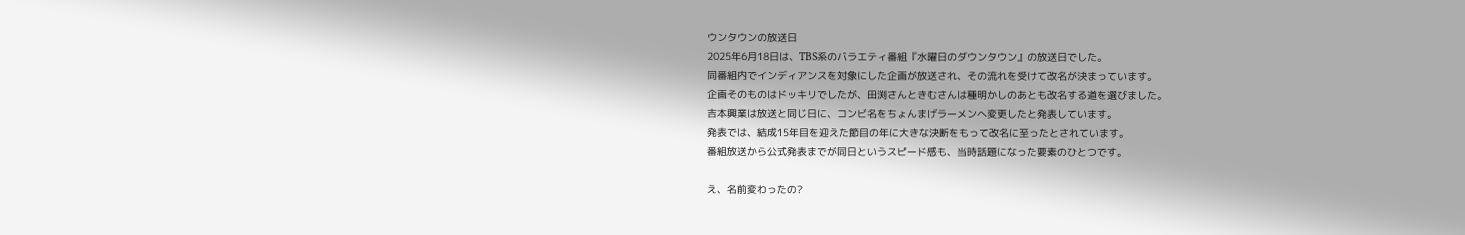ウンタウンの放送日
2025年6月18日は、TBS系のバラエティ番組『水曜日のダウンタウン』の放送日でした。
同番組内でインディアンスを対象にした企画が放送され、その流れを受けて改名が決まっています。
企画そのものはドッキリでしたが、田渕さんときむさんは種明かしのあとも改名する道を選びました。
吉本興業は放送と同じ日に、コンビ名をちょんまげラーメンへ変更したと発表しています。
発表では、結成15年目を迎えた節目の年に大きな決断をもって改名に至ったとされています。
番組放送から公式発表までが同日というスピード感も、当時話題になった要素のひとつです。

え、名前変わったの?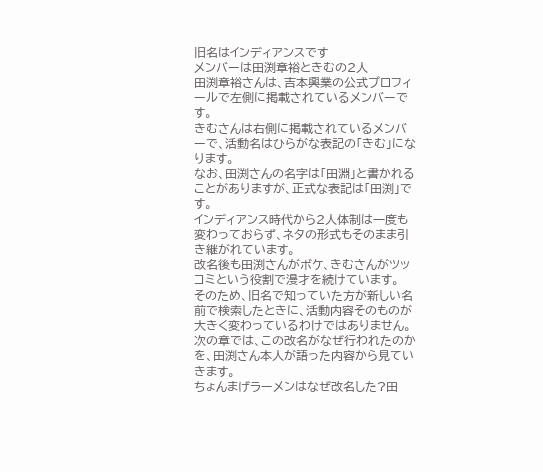旧名はインディアンスです
メンバーは田渕章裕ときむの2人
田渕章裕さんは、吉本興業の公式プロフィールで左側に掲載されているメンバーです。
きむさんは右側に掲載されているメンバーで、活動名はひらがな表記の「きむ」になります。
なお、田渕さんの名字は「田淵」と書かれることがありますが、正式な表記は「田渕」です。
インディアンス時代から2人体制は一度も変わっておらず、ネタの形式もそのまま引き継がれています。
改名後も田渕さんがボケ、きむさんがツッコミという役割で漫才を続けています。
そのため、旧名で知っていた方が新しい名前で検索したときに、活動内容そのものが大きく変わっているわけではありません。
次の章では、この改名がなぜ行われたのかを、田渕さん本人が語った内容から見ていきます。
ちょんまげラーメンはなぜ改名した?田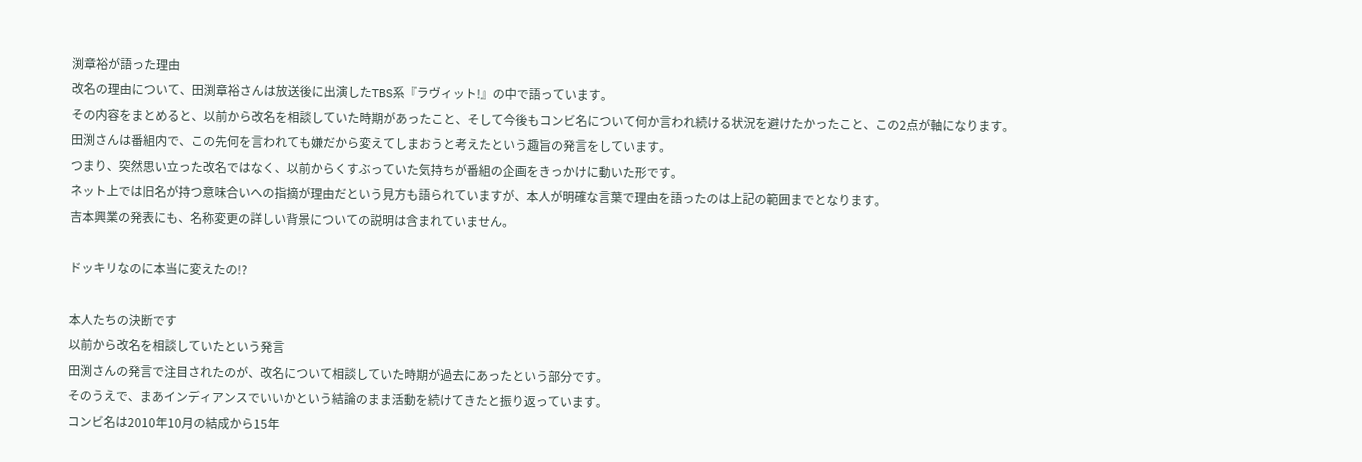渕章裕が語った理由
改名の理由について、田渕章裕さんは放送後に出演したTBS系『ラヴィット!』の中で語っています。
その内容をまとめると、以前から改名を相談していた時期があったこと、そして今後もコンビ名について何か言われ続ける状況を避けたかったこと、この2点が軸になります。
田渕さんは番組内で、この先何を言われても嫌だから変えてしまおうと考えたという趣旨の発言をしています。
つまり、突然思い立った改名ではなく、以前からくすぶっていた気持ちが番組の企画をきっかけに動いた形です。
ネット上では旧名が持つ意味合いへの指摘が理由だという見方も語られていますが、本人が明確な言葉で理由を語ったのは上記の範囲までとなります。
吉本興業の発表にも、名称変更の詳しい背景についての説明は含まれていません。

ドッキリなのに本当に変えたの!?

本人たちの決断です
以前から改名を相談していたという発言
田渕さんの発言で注目されたのが、改名について相談していた時期が過去にあったという部分です。
そのうえで、まあインディアンスでいいかという結論のまま活動を続けてきたと振り返っています。
コンビ名は2010年10月の結成から15年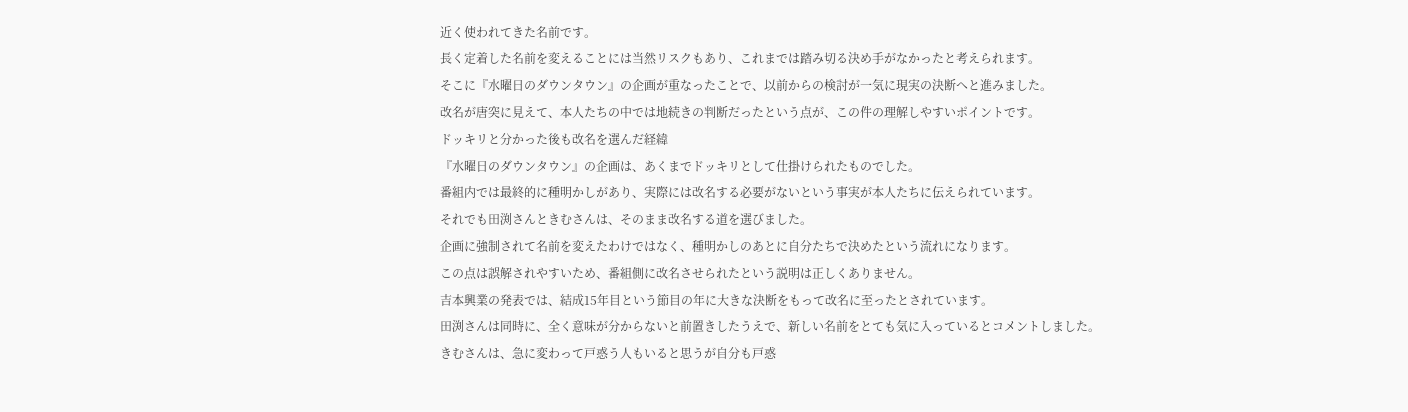近く使われてきた名前です。
長く定着した名前を変えることには当然リスクもあり、これまでは踏み切る決め手がなかったと考えられます。
そこに『水曜日のダウンタウン』の企画が重なったことで、以前からの検討が一気に現実の決断へと進みました。
改名が唐突に見えて、本人たちの中では地続きの判断だったという点が、この件の理解しやすいポイントです。
ドッキリと分かった後も改名を選んだ経緯
『水曜日のダウンタウン』の企画は、あくまでドッキリとして仕掛けられたものでした。
番組内では最終的に種明かしがあり、実際には改名する必要がないという事実が本人たちに伝えられています。
それでも田渕さんときむさんは、そのまま改名する道を選びました。
企画に強制されて名前を変えたわけではなく、種明かしのあとに自分たちで決めたという流れになります。
この点は誤解されやすいため、番組側に改名させられたという説明は正しくありません。
吉本興業の発表では、結成15年目という節目の年に大きな決断をもって改名に至ったとされています。
田渕さんは同時に、全く意味が分からないと前置きしたうえで、新しい名前をとても気に入っているとコメントしました。
きむさんは、急に変わって戸惑う人もいると思うが自分も戸惑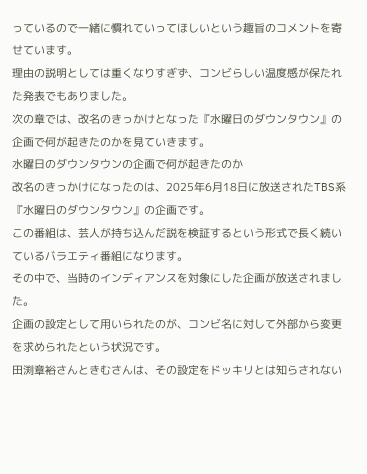っているので一緒に慣れていってほしいという趣旨のコメントを寄せています。
理由の説明としては重くなりすぎず、コンビらしい温度感が保たれた発表でもありました。
次の章では、改名のきっかけとなった『水曜日のダウンタウン』の企画で何が起きたのかを見ていきます。
水曜日のダウンタウンの企画で何が起きたのか
改名のきっかけになったのは、2025年6月18日に放送されたTBS系『水曜日のダウンタウン』の企画です。
この番組は、芸人が持ち込んだ説を検証するという形式で長く続いているバラエティ番組になります。
その中で、当時のインディアンスを対象にした企画が放送されました。
企画の設定として用いられたのが、コンビ名に対して外部から変更を求められたという状況です。
田渕章裕さんときむさんは、その設定をドッキリとは知らされない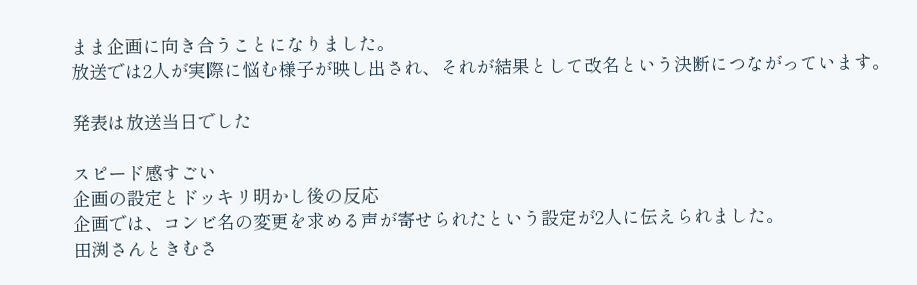まま企画に向き合うことになりました。
放送では2人が実際に悩む様子が映し出され、それが結果として改名という決断につながっています。

発表は放送当日でした

スピード感すごい
企画の設定とドッキリ明かし後の反応
企画では、コンビ名の変更を求める声が寄せられたという設定が2人に伝えられました。
田渕さんときむさ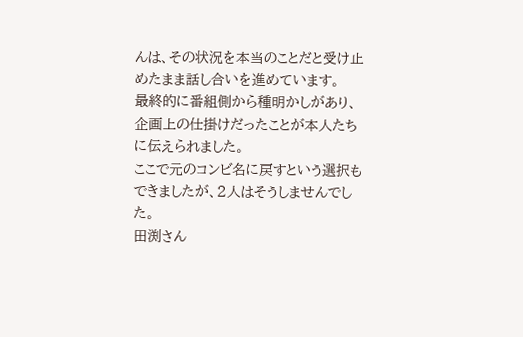んは、その状況を本当のことだと受け止めたまま話し合いを進めています。
最終的に番組側から種明かしがあり、企画上の仕掛けだったことが本人たちに伝えられました。
ここで元のコンビ名に戻すという選択もできましたが、2人はそうしませんでした。
田渕さん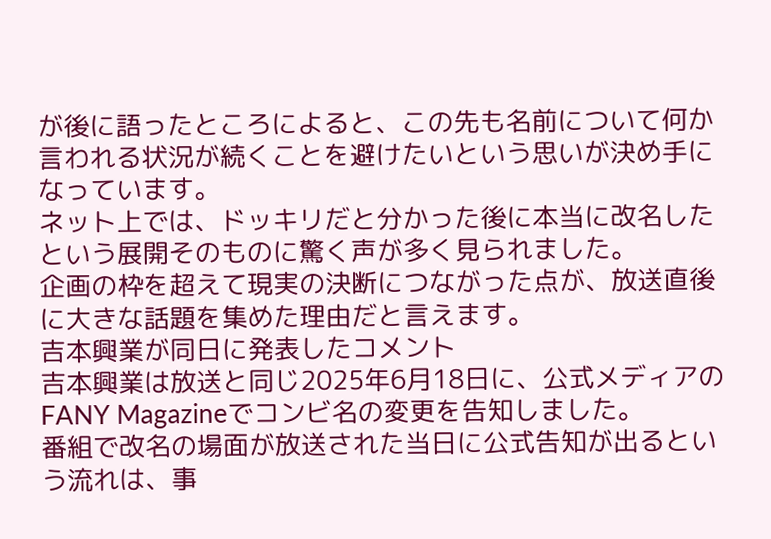が後に語ったところによると、この先も名前について何か言われる状況が続くことを避けたいという思いが決め手になっています。
ネット上では、ドッキリだと分かった後に本当に改名したという展開そのものに驚く声が多く見られました。
企画の枠を超えて現実の決断につながった点が、放送直後に大きな話題を集めた理由だと言えます。
吉本興業が同日に発表したコメント
吉本興業は放送と同じ2025年6月18日に、公式メディアのFANY Magazineでコンビ名の変更を告知しました。
番組で改名の場面が放送された当日に公式告知が出るという流れは、事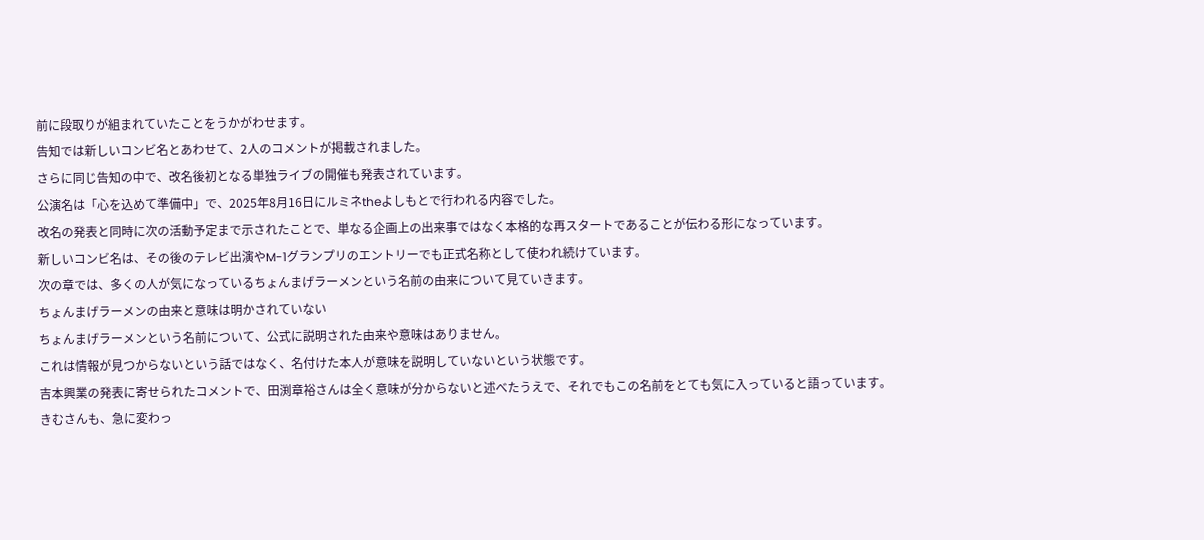前に段取りが組まれていたことをうかがわせます。
告知では新しいコンビ名とあわせて、2人のコメントが掲載されました。
さらに同じ告知の中で、改名後初となる単独ライブの開催も発表されています。
公演名は「心を込めて準備中」で、2025年8月16日にルミネtheよしもとで行われる内容でした。
改名の発表と同時に次の活動予定まで示されたことで、単なる企画上の出来事ではなく本格的な再スタートであることが伝わる形になっています。
新しいコンビ名は、その後のテレビ出演やM-1グランプリのエントリーでも正式名称として使われ続けています。
次の章では、多くの人が気になっているちょんまげラーメンという名前の由来について見ていきます。
ちょんまげラーメンの由来と意味は明かされていない
ちょんまげラーメンという名前について、公式に説明された由来や意味はありません。
これは情報が見つからないという話ではなく、名付けた本人が意味を説明していないという状態です。
吉本興業の発表に寄せられたコメントで、田渕章裕さんは全く意味が分からないと述べたうえで、それでもこの名前をとても気に入っていると語っています。
きむさんも、急に変わっ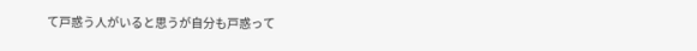て戸惑う人がいると思うが自分も戸惑って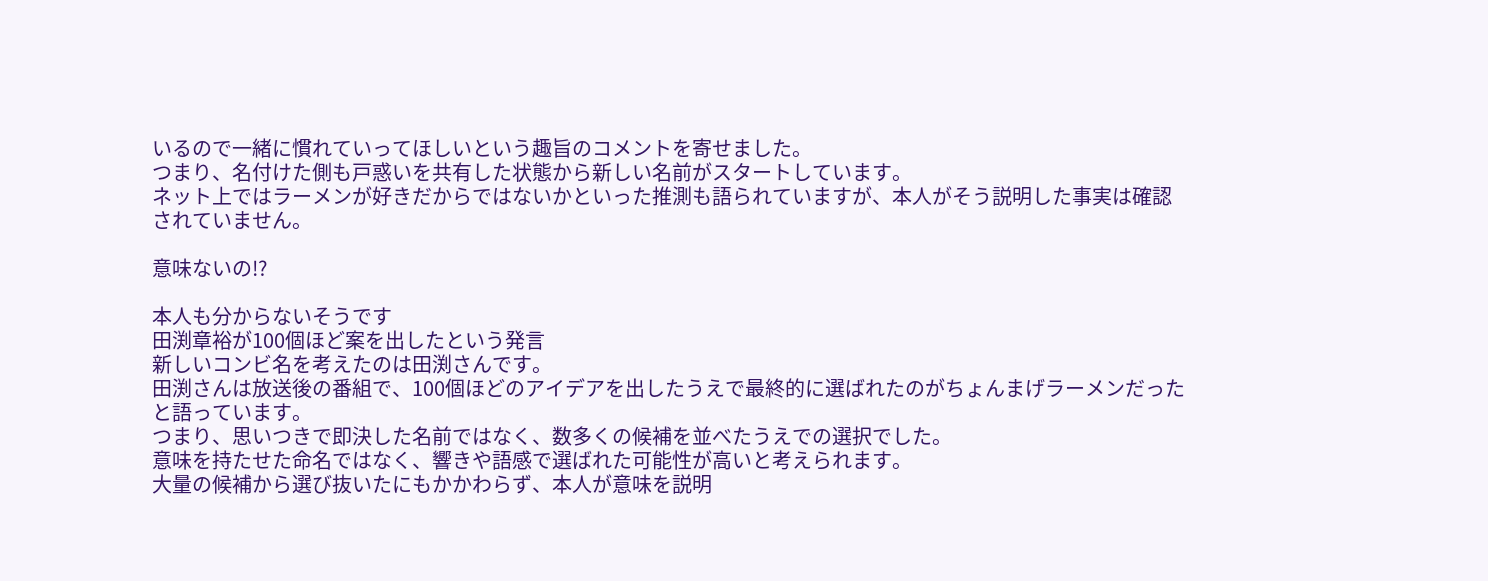いるので一緒に慣れていってほしいという趣旨のコメントを寄せました。
つまり、名付けた側も戸惑いを共有した状態から新しい名前がスタートしています。
ネット上ではラーメンが好きだからではないかといった推測も語られていますが、本人がそう説明した事実は確認されていません。

意味ないの!?

本人も分からないそうです
田渕章裕が100個ほど案を出したという発言
新しいコンビ名を考えたのは田渕さんです。
田渕さんは放送後の番組で、100個ほどのアイデアを出したうえで最終的に選ばれたのがちょんまげラーメンだったと語っています。
つまり、思いつきで即決した名前ではなく、数多くの候補を並べたうえでの選択でした。
意味を持たせた命名ではなく、響きや語感で選ばれた可能性が高いと考えられます。
大量の候補から選び抜いたにもかかわらず、本人が意味を説明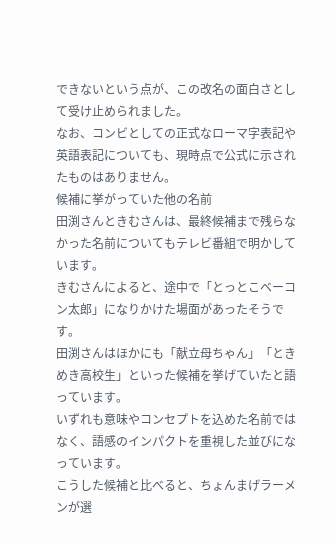できないという点が、この改名の面白さとして受け止められました。
なお、コンビとしての正式なローマ字表記や英語表記についても、現時点で公式に示されたものはありません。
候補に挙がっていた他の名前
田渕さんときむさんは、最終候補まで残らなかった名前についてもテレビ番組で明かしています。
きむさんによると、途中で「とっとこベーコン太郎」になりかけた場面があったそうです。
田渕さんはほかにも「献立母ちゃん」「ときめき高校生」といった候補を挙げていたと語っています。
いずれも意味やコンセプトを込めた名前ではなく、語感のインパクトを重視した並びになっています。
こうした候補と比べると、ちょんまげラーメンが選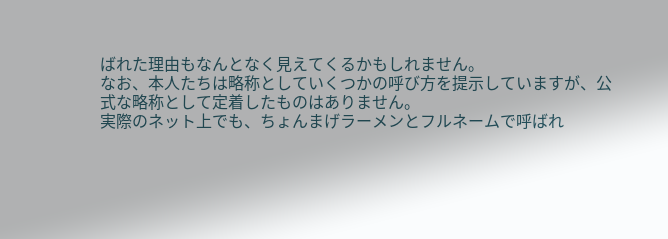ばれた理由もなんとなく見えてくるかもしれません。
なお、本人たちは略称としていくつかの呼び方を提示していますが、公式な略称として定着したものはありません。
実際のネット上でも、ちょんまげラーメンとフルネームで呼ばれ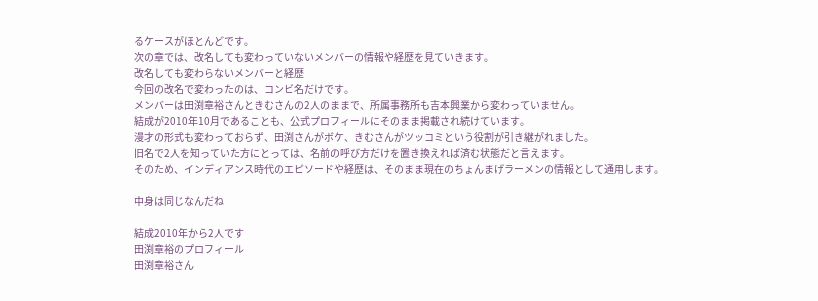るケースがほとんどです。
次の章では、改名しても変わっていないメンバーの情報や経歴を見ていきます。
改名しても変わらないメンバーと経歴
今回の改名で変わったのは、コンビ名だけです。
メンバーは田渕章裕さんときむさんの2人のままで、所属事務所も吉本興業から変わっていません。
結成が2010年10月であることも、公式プロフィールにそのまま掲載され続けています。
漫才の形式も変わっておらず、田渕さんがボケ、きむさんがツッコミという役割が引き継がれました。
旧名で2人を知っていた方にとっては、名前の呼び方だけを置き換えれば済む状態だと言えます。
そのため、インディアンス時代のエピソードや経歴は、そのまま現在のちょんまげラーメンの情報として通用します。

中身は同じなんだね

結成2010年から2人です
田渕章裕のプロフィール
田渕章裕さん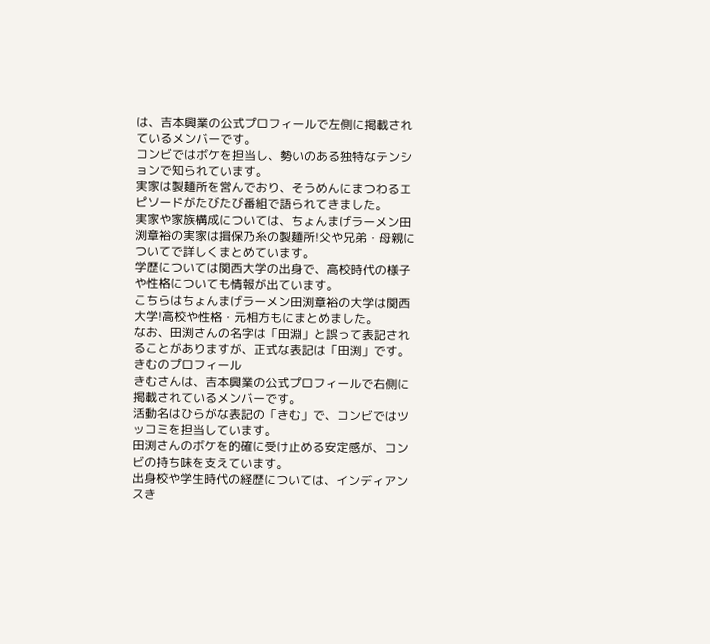は、吉本興業の公式プロフィールで左側に掲載されているメンバーです。
コンビではボケを担当し、勢いのある独特なテンションで知られています。
実家は製麺所を営んでおり、そうめんにまつわるエピソードがたびたび番組で語られてきました。
実家や家族構成については、ちょんまげラーメン田渕章裕の実家は揖保乃糸の製麺所!父や兄弟・母親についてで詳しくまとめています。
学歴については関西大学の出身で、高校時代の様子や性格についても情報が出ています。
こちらはちょんまげラーメン田渕章裕の大学は関西大学!高校や性格・元相方もにまとめました。
なお、田渕さんの名字は「田淵」と誤って表記されることがありますが、正式な表記は「田渕」です。
きむのプロフィール
きむさんは、吉本興業の公式プロフィールで右側に掲載されているメンバーです。
活動名はひらがな表記の「きむ」で、コンビではツッコミを担当しています。
田渕さんのボケを的確に受け止める安定感が、コンビの持ち味を支えています。
出身校や学生時代の経歴については、インディアンスき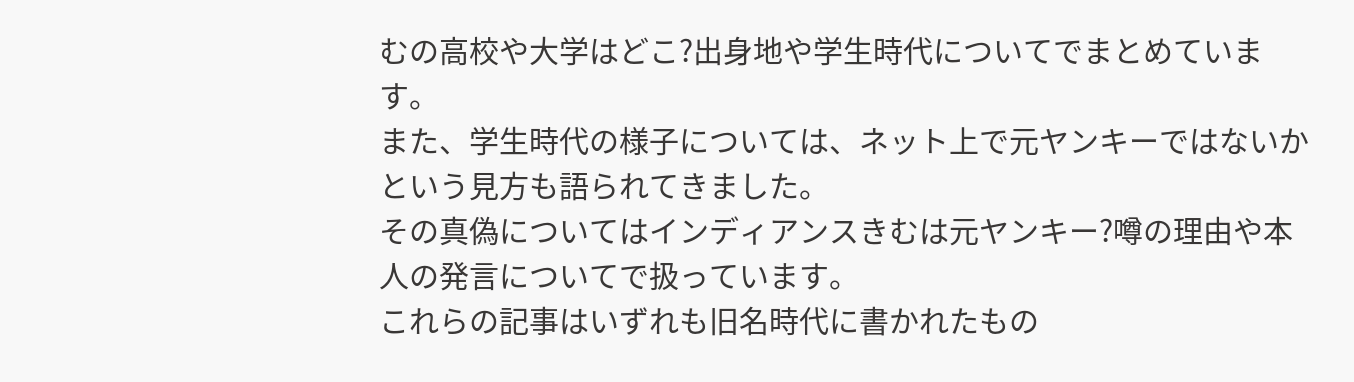むの高校や大学はどこ?出身地や学生時代についてでまとめています。
また、学生時代の様子については、ネット上で元ヤンキーではないかという見方も語られてきました。
その真偽についてはインディアンスきむは元ヤンキー?噂の理由や本人の発言についてで扱っています。
これらの記事はいずれも旧名時代に書かれたもの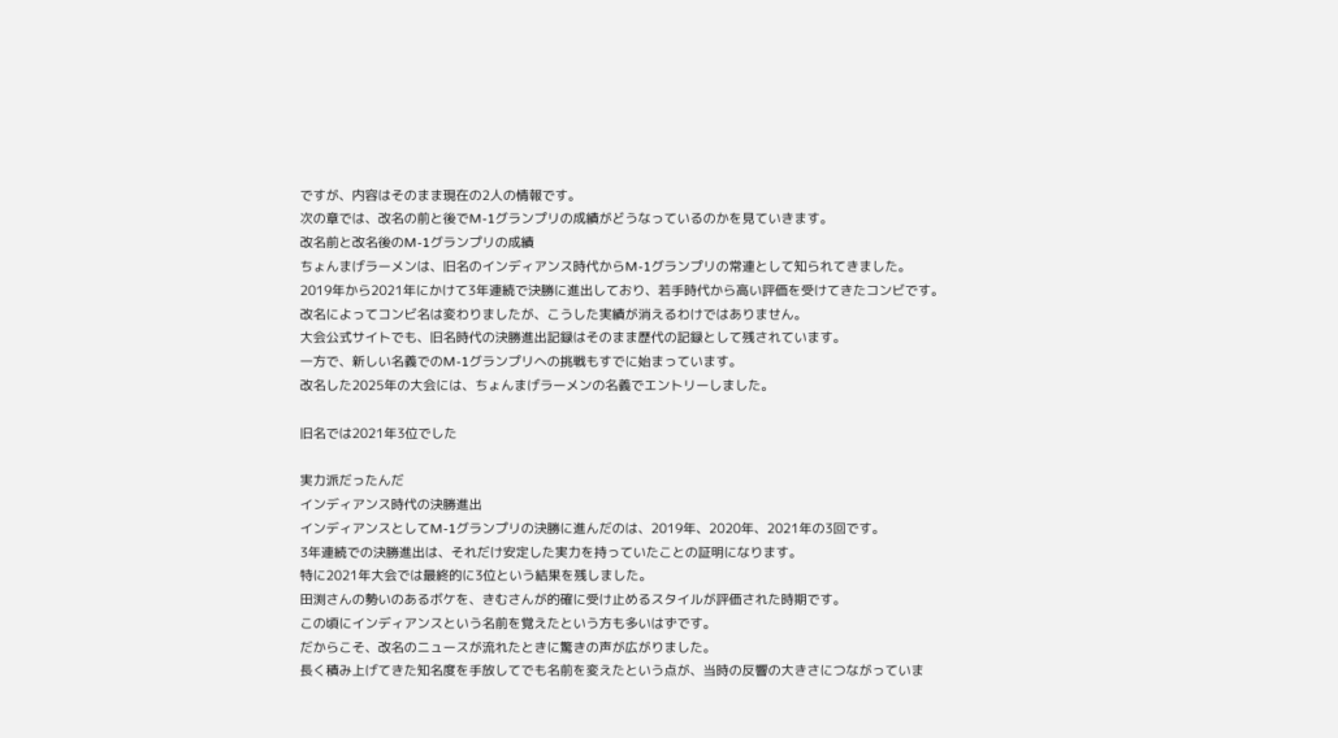ですが、内容はそのまま現在の2人の情報です。
次の章では、改名の前と後でM-1グランプリの成績がどうなっているのかを見ていきます。
改名前と改名後のM-1グランプリの成績
ちょんまげラーメンは、旧名のインディアンス時代からM-1グランプリの常連として知られてきました。
2019年から2021年にかけて3年連続で決勝に進出しており、若手時代から高い評価を受けてきたコンビです。
改名によってコンビ名は変わりましたが、こうした実績が消えるわけではありません。
大会公式サイトでも、旧名時代の決勝進出記録はそのまま歴代の記録として残されています。
一方で、新しい名義でのM-1グランプリへの挑戦もすでに始まっています。
改名した2025年の大会には、ちょんまげラーメンの名義でエントリーしました。

旧名では2021年3位でした

実力派だったんだ
インディアンス時代の決勝進出
インディアンスとしてM-1グランプリの決勝に進んだのは、2019年、2020年、2021年の3回です。
3年連続での決勝進出は、それだけ安定した実力を持っていたことの証明になります。
特に2021年大会では最終的に3位という結果を残しました。
田渕さんの勢いのあるボケを、きむさんが的確に受け止めるスタイルが評価された時期です。
この頃にインディアンスという名前を覚えたという方も多いはずです。
だからこそ、改名のニュースが流れたときに驚きの声が広がりました。
長く積み上げてきた知名度を手放してでも名前を変えたという点が、当時の反響の大きさにつながっていま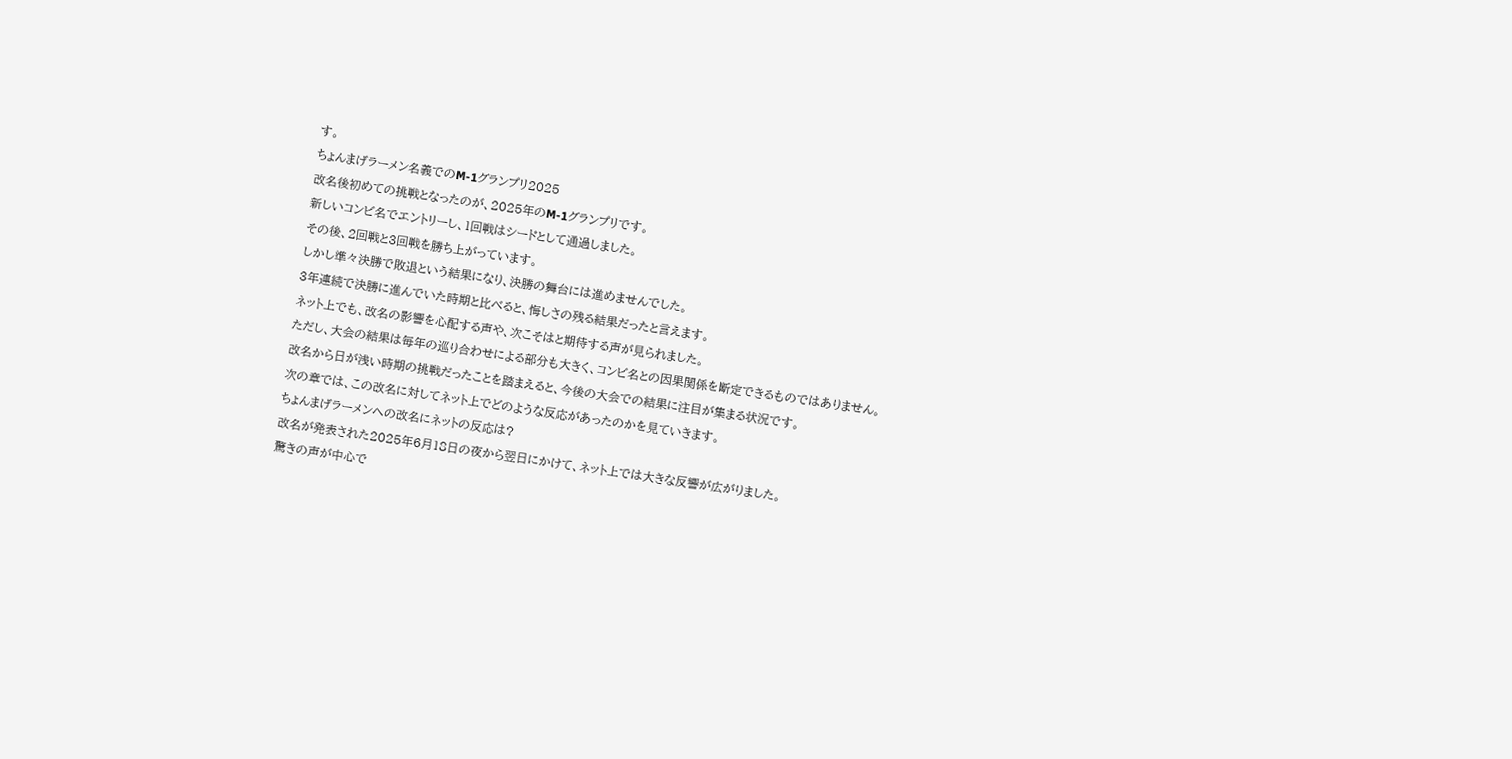す。
ちょんまげラーメン名義でのM-1グランプリ2025
改名後初めての挑戦となったのが、2025年のM-1グランプリです。
新しいコンビ名でエントリーし、1回戦はシードとして通過しました。
その後、2回戦と3回戦を勝ち上がっています。
しかし準々決勝で敗退という結果になり、決勝の舞台には進めませんでした。
3年連続で決勝に進んでいた時期と比べると、悔しさの残る結果だったと言えます。
ネット上でも、改名の影響を心配する声や、次こそはと期待する声が見られました。
ただし、大会の結果は毎年の巡り合わせによる部分も大きく、コンビ名との因果関係を断定できるものではありません。
改名から日が浅い時期の挑戦だったことを踏まえると、今後の大会での結果に注目が集まる状況です。
次の章では、この改名に対してネット上でどのような反応があったのかを見ていきます。
ちょんまげラーメンへの改名にネットの反応は?
改名が発表された2025年6月18日の夜から翌日にかけて、ネット上では大きな反響が広がりました。
驚きの声が中心で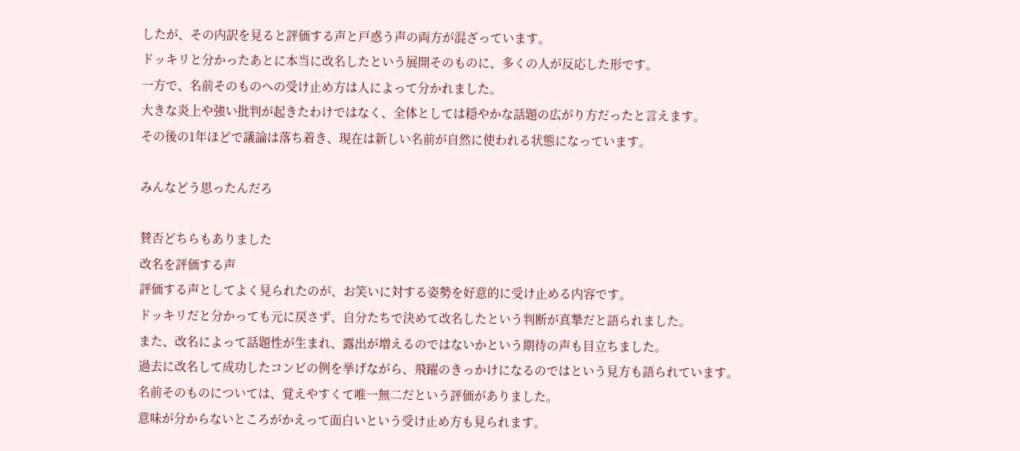したが、その内訳を見ると評価する声と戸惑う声の両方が混ざっています。
ドッキリと分かったあとに本当に改名したという展開そのものに、多くの人が反応した形です。
一方で、名前そのものへの受け止め方は人によって分かれました。
大きな炎上や強い批判が起きたわけではなく、全体としては穏やかな話題の広がり方だったと言えます。
その後の1年ほどで議論は落ち着き、現在は新しい名前が自然に使われる状態になっています。

みんなどう思ったんだろ

賛否どちらもありました
改名を評価する声
評価する声としてよく見られたのが、お笑いに対する姿勢を好意的に受け止める内容です。
ドッキリだと分かっても元に戻さず、自分たちで決めて改名したという判断が真摯だと語られました。
また、改名によって話題性が生まれ、露出が増えるのではないかという期待の声も目立ちました。
過去に改名して成功したコンビの例を挙げながら、飛躍のきっかけになるのではという見方も語られています。
名前そのものについては、覚えやすくて唯一無二だという評価がありました。
意味が分からないところがかえって面白いという受け止め方も見られます。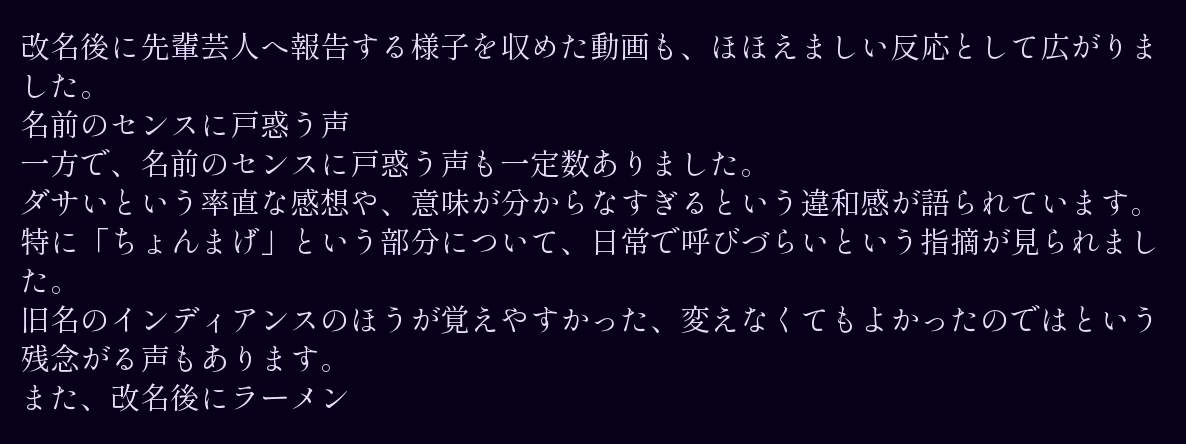改名後に先輩芸人へ報告する様子を収めた動画も、ほほえましい反応として広がりました。
名前のセンスに戸惑う声
一方で、名前のセンスに戸惑う声も一定数ありました。
ダサいという率直な感想や、意味が分からなすぎるという違和感が語られています。
特に「ちょんまげ」という部分について、日常で呼びづらいという指摘が見られました。
旧名のインディアンスのほうが覚えやすかった、変えなくてもよかったのではという残念がる声もあります。
また、改名後にラーメン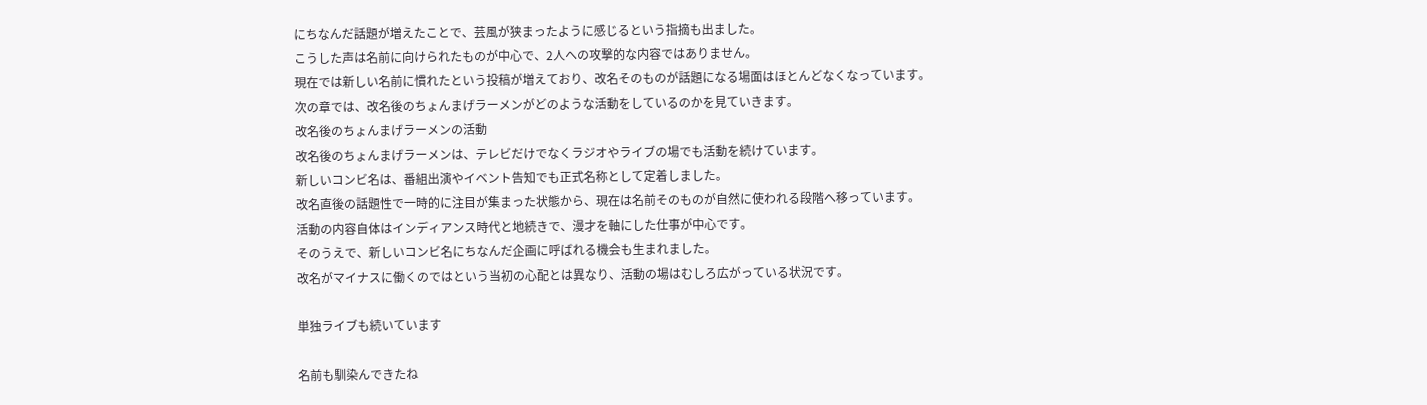にちなんだ話題が増えたことで、芸風が狭まったように感じるという指摘も出ました。
こうした声は名前に向けられたものが中心で、2人への攻撃的な内容ではありません。
現在では新しい名前に慣れたという投稿が増えており、改名そのものが話題になる場面はほとんどなくなっています。
次の章では、改名後のちょんまげラーメンがどのような活動をしているのかを見ていきます。
改名後のちょんまげラーメンの活動
改名後のちょんまげラーメンは、テレビだけでなくラジオやライブの場でも活動を続けています。
新しいコンビ名は、番組出演やイベント告知でも正式名称として定着しました。
改名直後の話題性で一時的に注目が集まった状態から、現在は名前そのものが自然に使われる段階へ移っています。
活動の内容自体はインディアンス時代と地続きで、漫才を軸にした仕事が中心です。
そのうえで、新しいコンビ名にちなんだ企画に呼ばれる機会も生まれました。
改名がマイナスに働くのではという当初の心配とは異なり、活動の場はむしろ広がっている状況です。

単独ライブも続いています

名前も馴染んできたね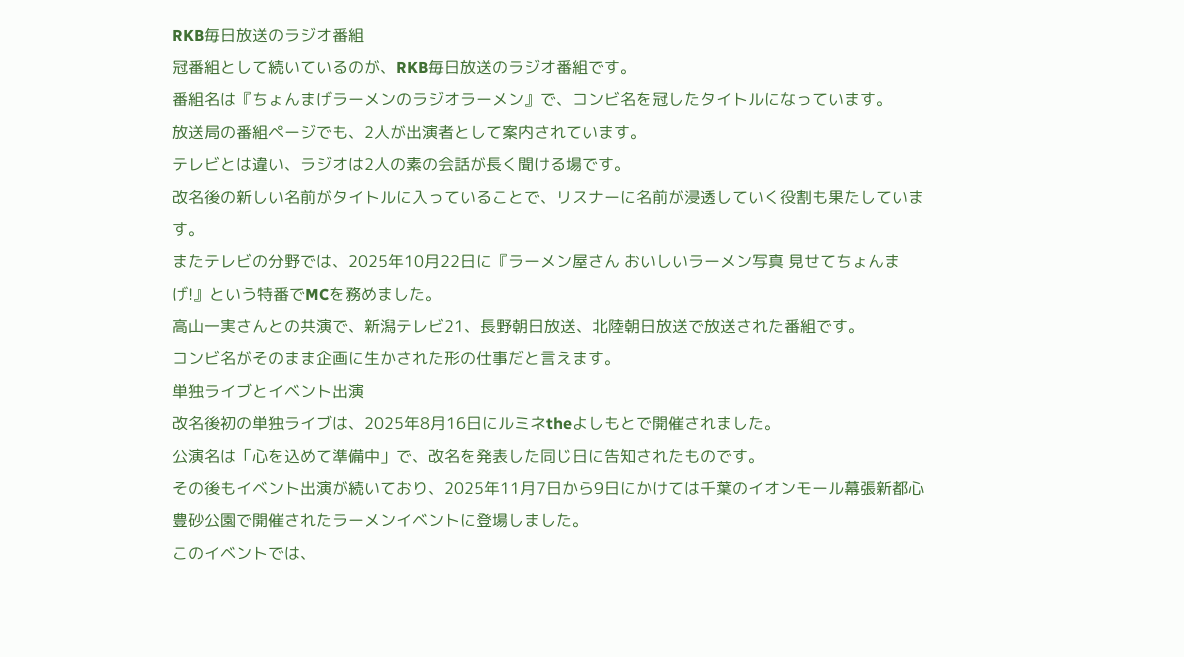RKB毎日放送のラジオ番組
冠番組として続いているのが、RKB毎日放送のラジオ番組です。
番組名は『ちょんまげラーメンのラジオラーメン』で、コンビ名を冠したタイトルになっています。
放送局の番組ページでも、2人が出演者として案内されています。
テレビとは違い、ラジオは2人の素の会話が長く聞ける場です。
改名後の新しい名前がタイトルに入っていることで、リスナーに名前が浸透していく役割も果たしています。
またテレビの分野では、2025年10月22日に『ラーメン屋さん おいしいラーメン写真 見せてちょんまげ!』という特番でMCを務めました。
高山一実さんとの共演で、新潟テレビ21、長野朝日放送、北陸朝日放送で放送された番組です。
コンビ名がそのまま企画に生かされた形の仕事だと言えます。
単独ライブとイベント出演
改名後初の単独ライブは、2025年8月16日にルミネtheよしもとで開催されました。
公演名は「心を込めて準備中」で、改名を発表した同じ日に告知されたものです。
その後もイベント出演が続いており、2025年11月7日から9日にかけては千葉のイオンモール幕張新都心 豊砂公園で開催されたラーメンイベントに登場しました。
このイベントでは、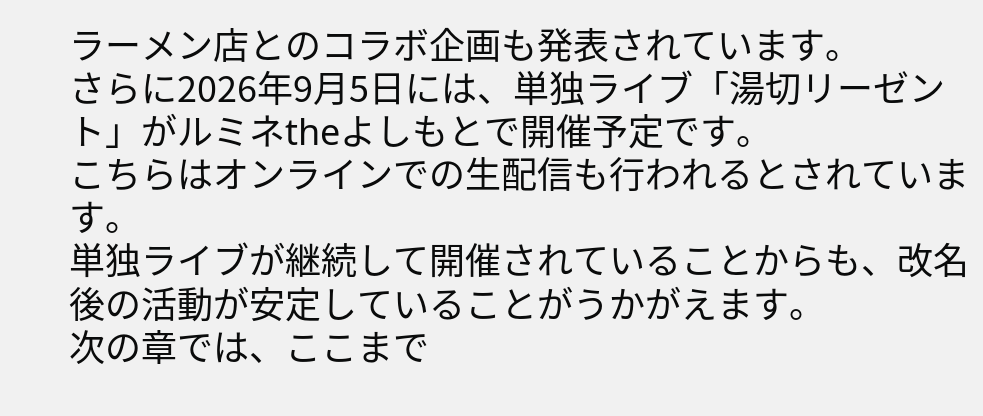ラーメン店とのコラボ企画も発表されています。
さらに2026年9月5日には、単独ライブ「湯切リーゼント」がルミネtheよしもとで開催予定です。
こちらはオンラインでの生配信も行われるとされています。
単独ライブが継続して開催されていることからも、改名後の活動が安定していることがうかがえます。
次の章では、ここまで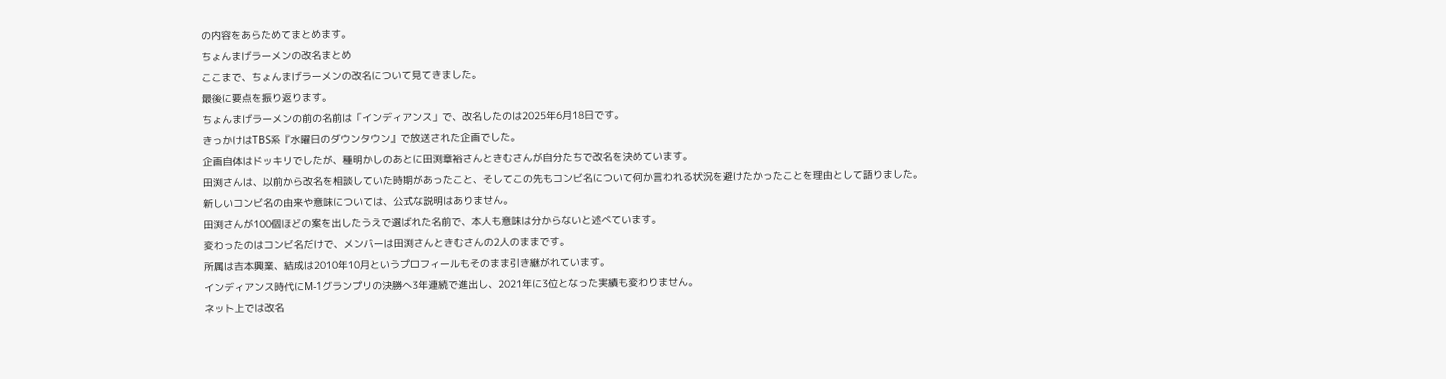の内容をあらためてまとめます。
ちょんまげラーメンの改名まとめ
ここまで、ちょんまげラーメンの改名について見てきました。
最後に要点を振り返ります。
ちょんまげラーメンの前の名前は「インディアンス」で、改名したのは2025年6月18日です。
きっかけはTBS系『水曜日のダウンタウン』で放送された企画でした。
企画自体はドッキリでしたが、種明かしのあとに田渕章裕さんときむさんが自分たちで改名を決めています。
田渕さんは、以前から改名を相談していた時期があったこと、そしてこの先もコンビ名について何か言われる状況を避けたかったことを理由として語りました。
新しいコンビ名の由来や意味については、公式な説明はありません。
田渕さんが100個ほどの案を出したうえで選ばれた名前で、本人も意味は分からないと述べています。
変わったのはコンビ名だけで、メンバーは田渕さんときむさんの2人のままです。
所属は吉本興業、結成は2010年10月というプロフィールもそのまま引き継がれています。
インディアンス時代にM-1グランプリの決勝へ3年連続で進出し、2021年に3位となった実績も変わりません。
ネット上では改名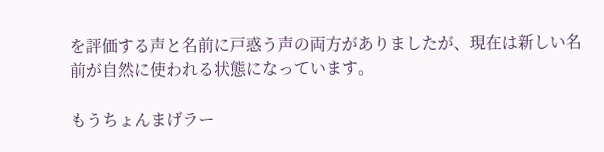を評価する声と名前に戸惑う声の両方がありましたが、現在は新しい名前が自然に使われる状態になっています。

もうちょんまげラー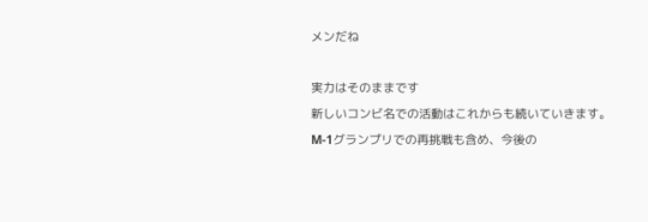メンだね

実力はそのままです
新しいコンビ名での活動はこれからも続いていきます。
M-1グランプリでの再挑戦も含め、今後の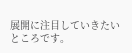展開に注目していきたいところです。